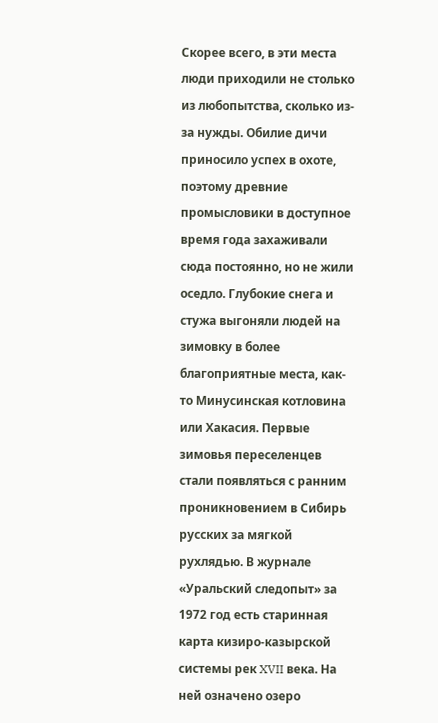Скорее всего, в эти места люди приходили не столько из любопытства, сколько из-за нужды. Обилие дичи приносило успех в охоте, поэтому древние промысловики в доступное время года захаживали сюда постоянно, но не жили оседло. Глубокие снега и стужа выгоняли людей на зимовку в более благоприятные места, как-то Минусинская котловина или Хакасия. Первые зимовья переселенцев стали появляться с ранним проникновением в Сибирь русских за мягкой рухлядью. В журнале «Уральский следопыт» за 1972 год есть старинная карта кизиро-казырской системы рек XVII века. На ней означено озеро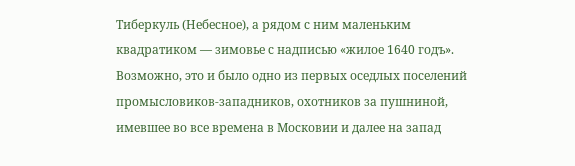Тиберкуль (Небесное), а рядом с ним маленьким квадратиком — зимовье с надписью «жилое 1640 годъ». Возможно, это и было одно из первых оседлых поселений промысловиков-западников, охотников за пушниной, имевшее во все времена в Московии и далее на запад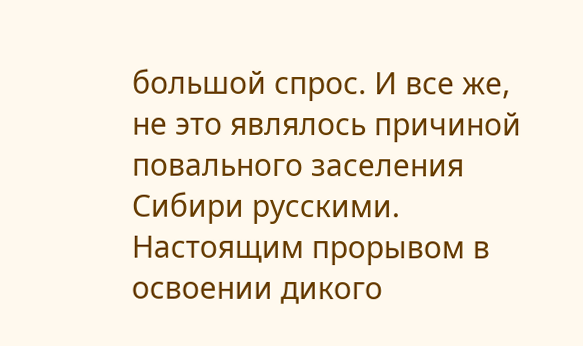большой спрос. И все же, не это являлось причиной повального заселения Сибири русскими. Настоящим прорывом в освоении дикого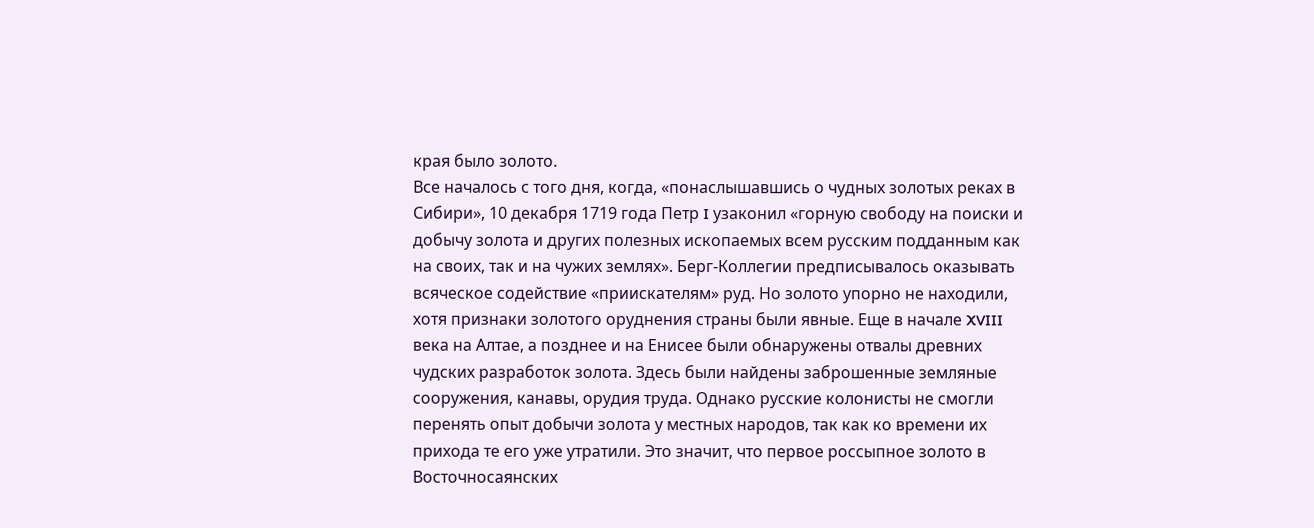края было золото.
Все началось с того дня, когда, «понаслышавшись о чудных золотых реках в Сибири», 10 декабря 1719 года Петр I узаконил «горную свободу на поиски и добычу золота и других полезных ископаемых всем русским подданным как на своих, так и на чужих землях». Берг-Коллегии предписывалось оказывать всяческое содействие «приискателям» руд. Но золото упорно не находили, хотя признаки золотого оруднения страны были явные. Еще в начале XVIII века на Алтае, а позднее и на Енисее были обнаружены отвалы древних чудских разработок золота. Здесь были найдены заброшенные земляные сооружения, канавы, орудия труда. Однако русские колонисты не смогли перенять опыт добычи золота у местных народов, так как ко времени их прихода те его уже утратили. Это значит, что первое россыпное золото в Восточносаянских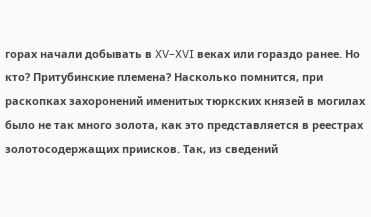горах начали добывать в XV–XVI веках или гораздо ранее. Но кто? Притубинские племена? Насколько помнится, при раскопках захоронений именитых тюркских князей в могилах было не так много золота, как это представляется в реестрах золотосодержащих приисков. Так, из сведений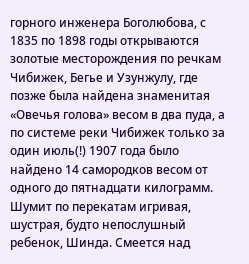горного инженера Боголюбова, с 1835 по 1898 годы открываются золотые месторождения по речкам Чибижек, Бегье и Узунжулу, где позже была найдена знаменитая «Овечья голова» весом в два пуда, а по системе реки Чибижек только за один июль(!) 1907 года было найдено 14 самородков весом от одного до пятнадцати килограмм.
Шумит по перекатам игривая, шустрая, будто непослушный ребенок, Шинда. Смеется над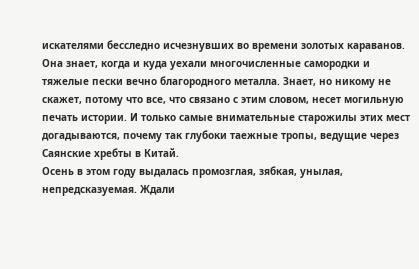искателями бесследно исчезнувших во времени золотых караванов. Она знает, когда и куда уехали многочисленные самородки и тяжелые пески вечно благородного металла. Знает, но никому не скажет, потому что все, что связано с этим словом, несет могильную печать истории. И только самые внимательные старожилы этих мест догадываются, почему так глубоки таежные тропы, ведущие через Саянские хребты в Китай.
Осень в этом году выдалась промозглая, зябкая, унылая, непредсказуемая. Ждали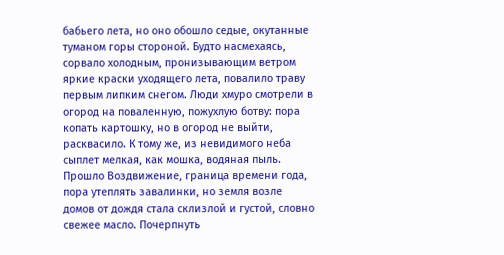бабьего лета, но оно обошло седые, окутанные туманом горы стороной. Будто насмехаясь, сорвало холодным, пронизывающим ветром яркие краски уходящего лета, повалило траву первым липким снегом. Люди хмуро смотрели в огород на поваленную, пожухлую ботву: пора копать картошку, но в огород не выйти, расквасило. К тому же, из невидимого неба сыплет мелкая, как мошка, водяная пыль. Прошло Воздвижение, граница времени года, пора утеплять завалинки, но земля возле домов от дождя стала склизлой и густой, словно свежее масло. Почерпнуть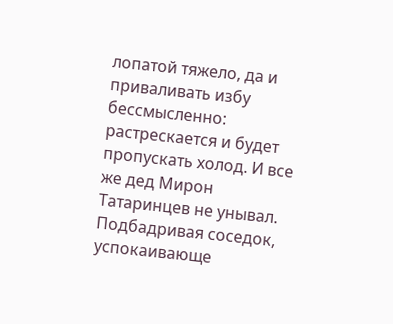лопатой тяжело, да и приваливать избу бессмысленно: растрескается и будет пропускать холод. И все же дед Мирон Татаринцев не унывал. Подбадривая соседок, успокаивающе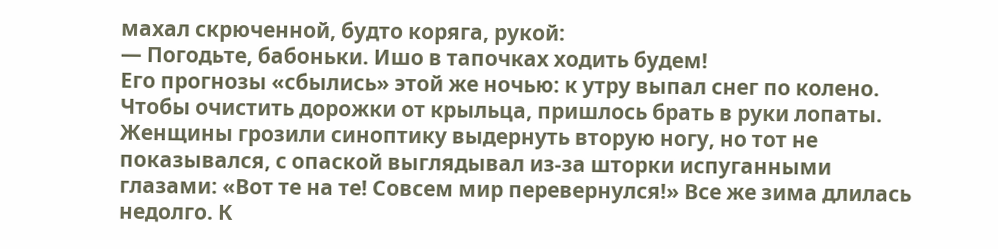махал скрюченной, будто коряга, рукой:
— Погодьте, бабоньки. Ишо в тапочках ходить будем!
Его прогнозы «сбылись» этой же ночью: к утру выпал снег по колено. Чтобы очистить дорожки от крыльца, пришлось брать в руки лопаты. Женщины грозили синоптику выдернуть вторую ногу, но тот не показывался, с опаской выглядывал из-за шторки испуганными глазами: «Вот те на те! Совсем мир перевернулся!» Все же зима длилась недолго. К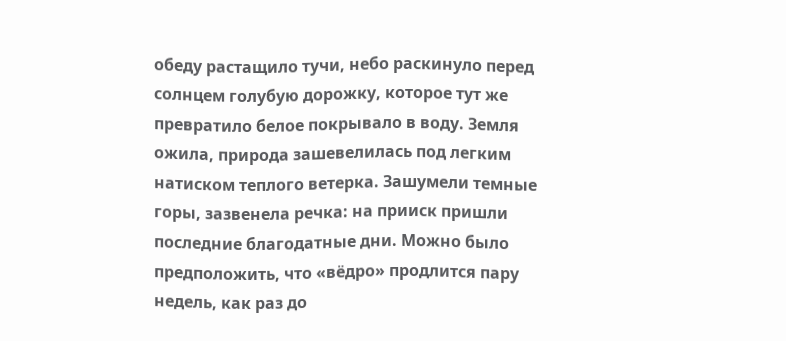обеду растащило тучи, небо раскинуло перед солнцем голубую дорожку, которое тут же превратило белое покрывало в воду. Земля ожила, природа зашевелилась под легким натиском теплого ветерка. Зашумели темные горы, зазвенела речка: на прииск пришли последние благодатные дни. Можно было предположить, что «вёдро» продлится пару недель, как раз до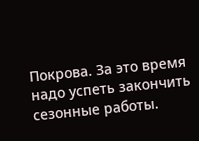Покрова. За это время надо успеть закончить сезонные работы.